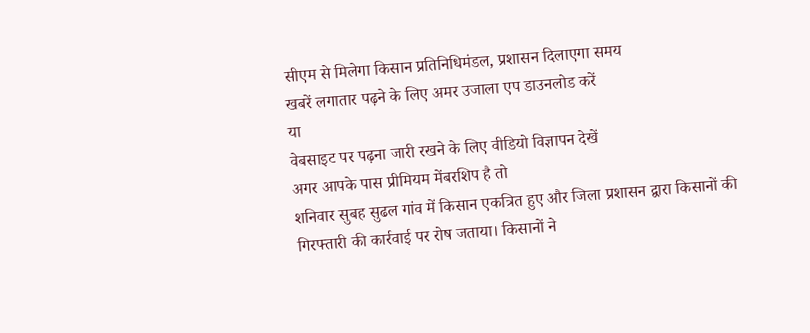सीएम से मिलेगा किसान प्रतिनिधिमंडल, प्रशासन दिलाएगा समय
खबरें लगातार पढ़ने के लिए अमर उजाला एप डाउनलोड करें
या
वेबसाइट पर पढ़ना जारी रखने के लिए वीडियो विज्ञापन देखें
अगर आपके पास प्रीमियम मेंबरशिप है तो
शनिवार सुबह सुढल गांव में किसान एकत्रित हुए और जिला प्रशासन द्वारा किसानों की गिरफ्तारी की कार्रवाई पर रोष जताया। किसानों ने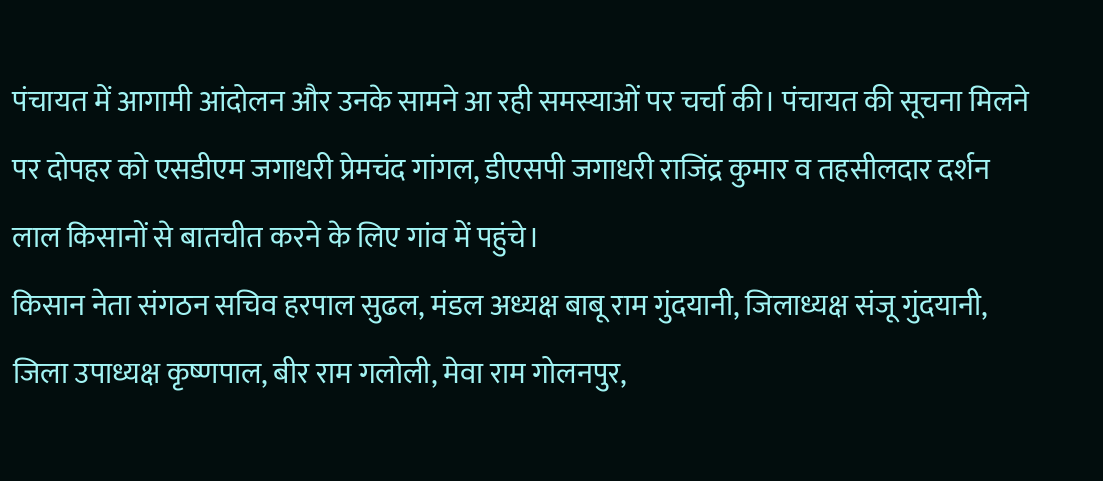पंचायत में आगामी आंदोलन और उनके सामने आ रही समस्याओं पर चर्चा की। पंचायत की सूचना मिलने पर दोपहर को एसडीएम जगाधरी प्रेमचंद गांगल, डीएसपी जगाधरी राजिंद्र कुमार व तहसीलदार दर्शन लाल किसानों से बातचीत करने के लिए गांव में पहुंचे।
किसान नेता संगठन सचिव हरपाल सुढल, मंडल अध्यक्ष बाबू राम गुंदयानी, जिलाध्यक्ष संजू गुंदयानी, जिला उपाध्यक्ष कृष्णपाल, बीर राम गलोली, मेवा राम गोलनपुर,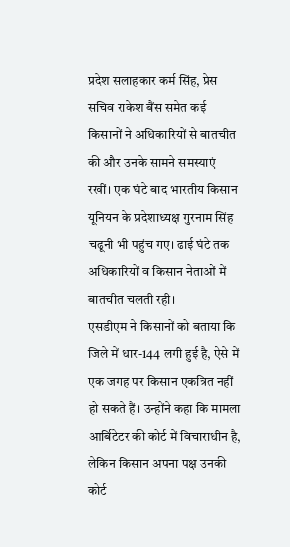प्रदेश सलाहकार कर्म सिंह, प्रेस सचिव राकेश बैंस समेत कई किसानों ने अधिकारियों से बातचीत की और उनके सामने समस्याएं रखीं। एक घंटे बाद भारतीय किसान यूनियन के प्रदेशाध्यक्ष गुरनाम सिंह चढूनी भी पहुंच गए। ढाई घंटे तक अधिकारियों व किसान नेताओं में बातचीत चलती रही।
एसडीएम ने किसानों को बताया कि जिले में धार-144 लगी हुई है, ऐसे में एक जगह पर किसान एकत्रित नहीं हो सकते हैं। उन्होंने कहा कि मामला आर्बिटेटर की कोर्ट में विचाराधीन है, लेकिन किसान अपना पक्ष उनकी कोर्ट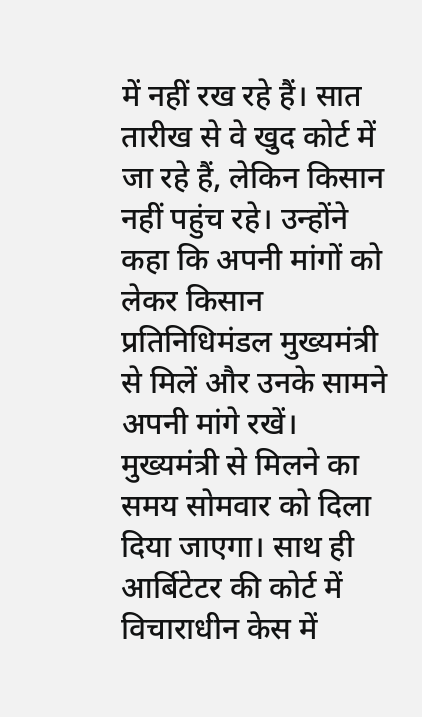में नहीं रख रहे हैं। सात तारीख से वे खुद कोर्ट में जा रहे हैं, लेकिन किसान नहीं पहुंच रहे। उन्होंने कहा कि अपनी मांगों को लेकर किसान प्रतिनिधिमंडल मुख्यमंत्री से मिलें और उनके सामने अपनी मांगे रखें। मुख्यमंत्री से मिलने का समय सोमवार को दिला दिया जाएगा। साथ ही आर्बिटेटर की कोर्ट में विचाराधीन केस में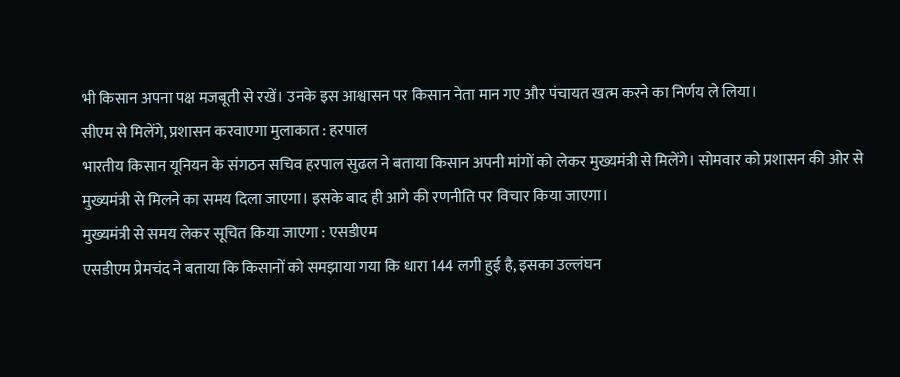भी किसान अपना पक्ष मजबूती से रखें। उनके इस आश्वासन पर किसान नेता मान गए और पंचायत खत्म करने का निर्णय ले लिया।
सीएम से मिलेंगे, प्रशासन करवाएगा मुलाकात : हरपाल
भारतीय किसान यूनियन के संगठन सचिव हरपाल सुढल ने बताया किसान अपनी मांगों को लेकर मुख्यमंत्री से मिलेंगे। सोमवार को प्रशासन की ओर से मुख्यमंत्री से मिलने का समय दिला जाएगा। इसके बाद ही आगे की रणनीति पर विचार किया जाएगा।
मुख्यमंत्री से समय लेकर सूचित किया जाएगा : एसडीएम
एसडीएम प्रेमचंद ने बताया कि किसानों को समझाया गया कि धारा 144 लगी हुई है, इसका उल्लंघन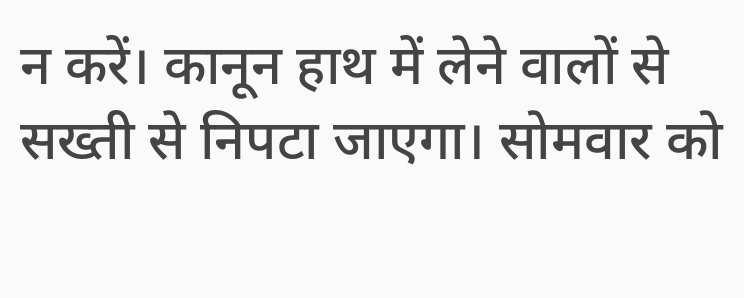न करें। कानून हाथ में लेने वालों से सख्ती से निपटा जाएगा। सोमवार को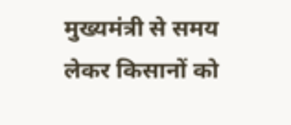मुख्यमंत्री से समय लेकर किसानों को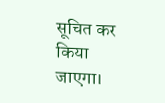सूचित कर किया जाएगा।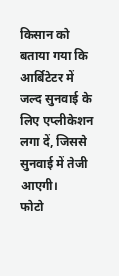किसान को बताया गया कि आर्बिटेटर में जल्द सुनवाई के लिए एप्लीकेशन लगा दें, जिससे सुनवाई में तेजी आएगी।
फोटो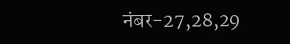नंबर-27,28,29